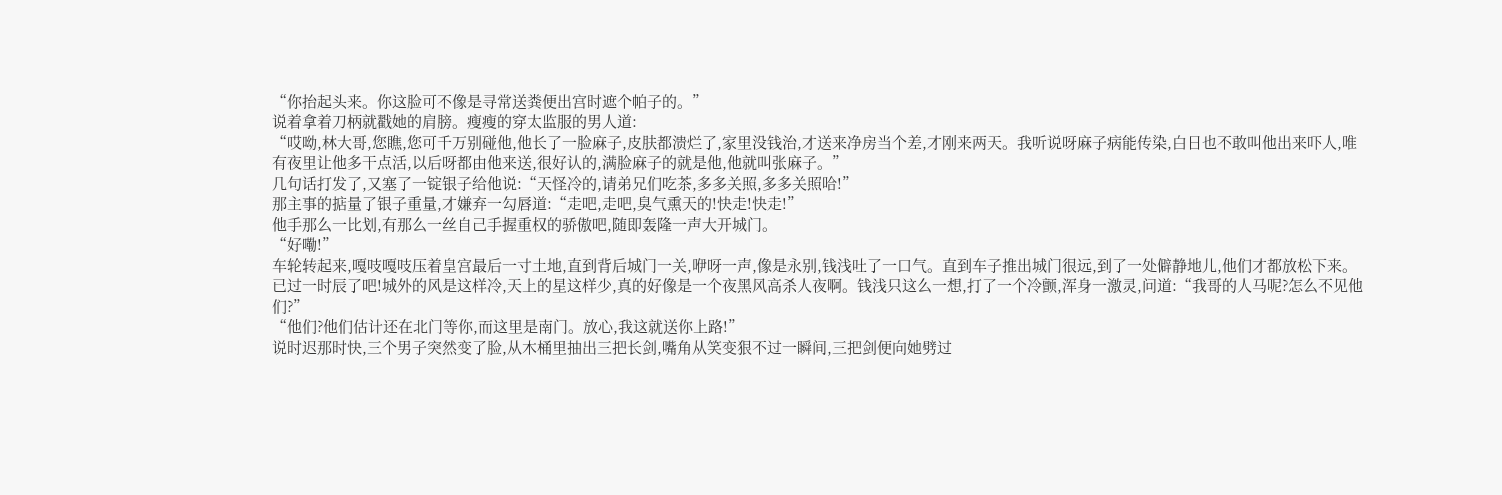“你抬起头来。你这脸可不像是寻常送粪便出宫时遮个帕子的。”
说着拿着刀柄就戳她的肩膀。瘦瘦的穿太监服的男人道:
“哎呦,林大哥,您瞧,您可千万别碰他,他长了一脸麻子,皮肤都溃烂了,家里没钱治,才送来净房当个差,才刚来两天。我听说呀麻子病能传染,白日也不敢叫他出来吓人,唯有夜里让他多干点活,以后呀都由他来送,很好认的,满脸麻子的就是他,他就叫张麻子。”
几句话打发了,又塞了一锭银子给他说:“天怪冷的,请弟兄们吃茶,多多关照,多多关照哈!”
那主事的掂量了银子重量,才嫌弃一勾唇道:“走吧,走吧,臭气熏天的!快走!快走!”
他手那么一比划,有那么一丝自己手握重权的骄傲吧,随即轰隆一声大开城门。
“好嘞!”
车轮转起来,嘎吱嘎吱压着皇宫最后一寸土地,直到背后城门一关,咿呀一声,像是永别,钱浅吐了一口气。直到车子推出城门很远,到了一处僻静地儿,他们才都放松下来。
已过一时辰了吧!城外的风是这样冷,天上的星这样少,真的好像是一个夜黑风高杀人夜啊。钱浅只这么一想,打了一个冷颤,浑身一激灵,问道:“我哥的人马呢?怎么不见他们?”
“他们?他们估计还在北门等你,而这里是南门。放心,我这就送你上路!”
说时迟那时快,三个男子突然变了脸,从木桶里抽出三把长剑,嘴角从笑变狠不过一瞬间,三把剑便向她劈过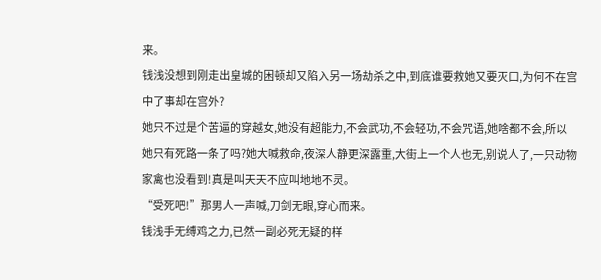来。
钱浅没想到刚走出皇城的困顿却又陷入另一场劫杀之中,到底谁要救她又要灭口,为何不在宫中了事却在宫外?
她只不过是个苦逼的穿越女,她没有超能力,不会武功,不会轻功,不会咒语,她啥都不会,所以她只有死路一条了吗?她大喊救命,夜深人静更深露重,大街上一个人也无,别说人了,一只动物家禽也没看到!真是叫天天不应叫地地不灵。
“受死吧!”那男人一声喊,刀剑无眼,穿心而来。
钱浅手无缚鸡之力,已然一副必死无疑的样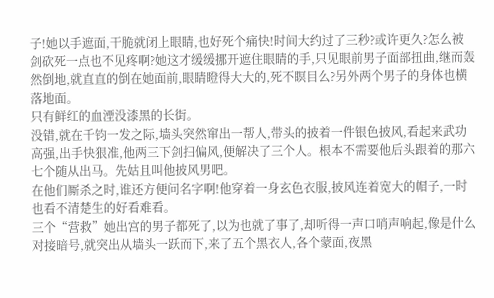子!她以手遮面,干脆就闭上眼睛,也好死个痛快!时间大约过了三秒?或许更久?怎么被剑砍死一点也不见疼啊?她这才缓缓挪开遮住眼睛的手,只见眼前男子面部扭曲,继而轰然倒地,就直直的倒在她面前,眼睛瞪得大大的,死不瞑目么?另外两个男子的身体也横落地面。
只有鲜红的血湮没漆黑的长街。
没错,就在千钧一发之际,墙头突然窜出一帮人,带头的披着一件银色披风,看起来武功高强,出手快狠准,他两三下剑扫偏风,便解决了三个人。根本不需要他后头跟着的那六七个随从出马。先姑且叫他披风男吧。
在他们厮杀之时,谁还方便问名字啊!他穿着一身玄色衣服,披风连着宽大的帽子,一时也看不清楚生的好看难看。
三个“营救”她出宫的男子都死了,以为也就了事了,却听得一声口哨声响起,像是什么对接暗号,就突出从墙头一跃而下,来了五个黑衣人,各个蒙面,夜黑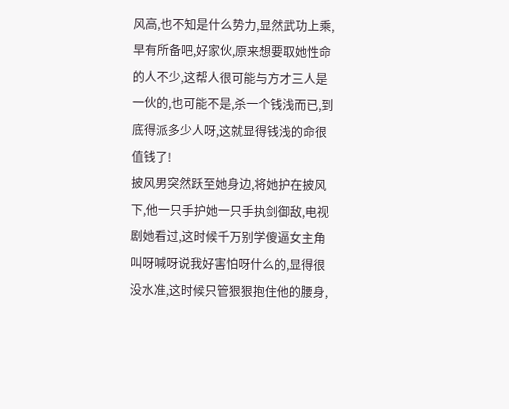风高,也不知是什么势力,显然武功上乘,早有所备吧,好家伙,原来想要取她性命的人不少,这帮人很可能与方才三人是一伙的,也可能不是,杀一个钱浅而已,到底得派多少人呀,这就显得钱浅的命很值钱了!
披风男突然跃至她身边,将她护在披风下,他一只手护她一只手执剑御敌,电视剧她看过,这时候千万别学傻逼女主角叫呀喊呀说我好害怕呀什么的,显得很没水准,这时候只管狠狠抱住他的腰身,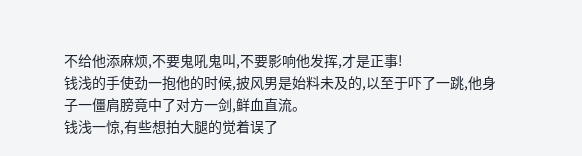不给他添麻烦,不要鬼吼鬼叫,不要影响他发挥,才是正事!
钱浅的手使劲一抱他的时候,披风男是始料未及的,以至于吓了一跳,他身子一僵肩膀竟中了对方一剑,鲜血直流。
钱浅一惊,有些想拍大腿的觉着误了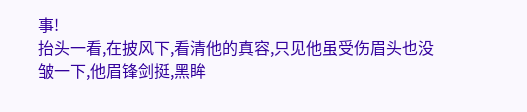事!
抬头一看,在披风下,看清他的真容,只见他虽受伤眉头也没皱一下,他眉锋剑挺,黑眸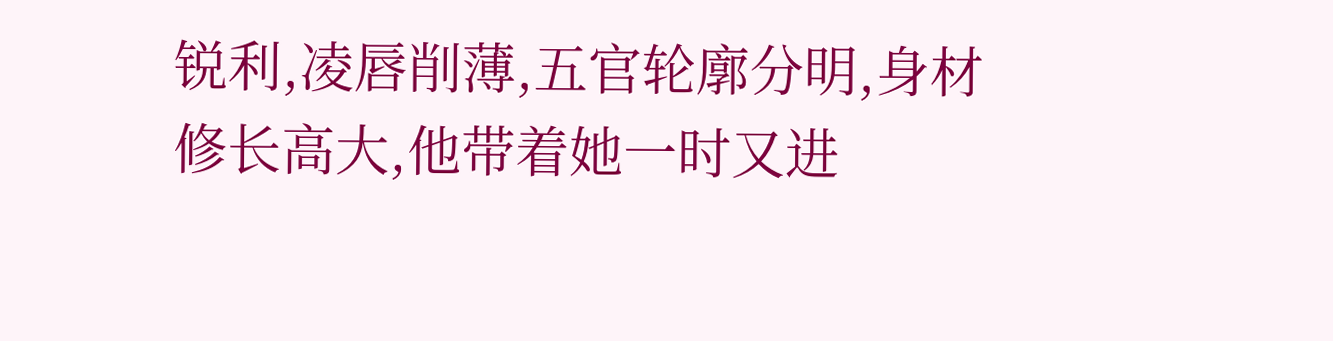锐利,凌唇削薄,五官轮廓分明,身材修长高大,他带着她一时又进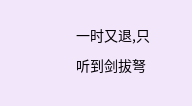一时又退,只听到剑拔弩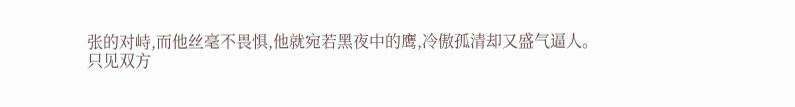张的对峙,而他丝毫不畏惧,他就宛若黑夜中的鹰,冷傲孤清却又盛气逼人。
只见双方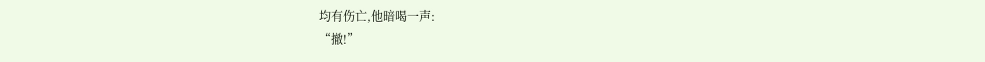均有伤亡,他暗喝一声:
“撤!”